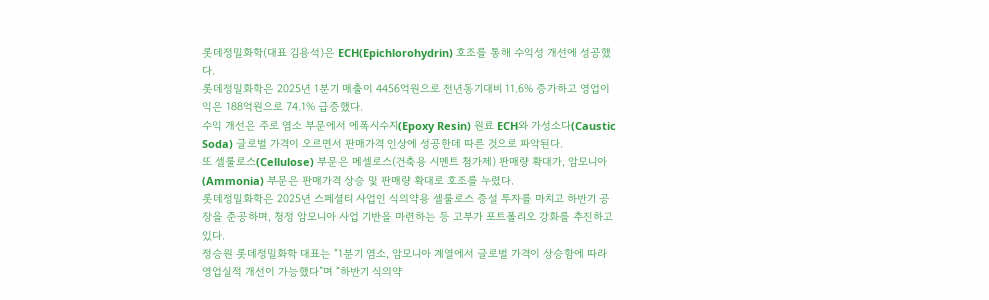롯데정밀화학(대표 김용석)은 ECH(Epichlorohydrin) 호조를 통해 수익성 개선에 성공했다.
롯데정밀화학은 2025년 1분기 매출이 4456억원으로 전년동기대비 11.6% 증가하고 영업이익은 188억원으로 74.1% 급증했다.
수익 개선은 주로 염소 부문에서 에폭시수지(Epoxy Resin) 원료 ECH와 가성소다(Caustic Soda) 글로벌 가격이 오르면서 판매가격 인상에 성공한데 따른 것으로 파악된다.
또 셀룰로스(Cellulose) 부문은 메셀로스(건축용 시멘트 첨가제) 판매량 확대가, 암모니아(Ammonia) 부문은 판매가격 상승 및 판매량 확대로 호조를 누렸다.
롯데정밀화학은 2025년 스페셜티 사업인 식의약용 셀룰로스 증설 투자를 마치고 하반기 공장을 준공하며, 청정 암모니아 사업 기반을 마련하는 등 고부가 포트폴리오 강화를 추진하고 있다.
정승원 롯데정밀화학 대표는 “1분기 염소, 암모니아 계열에서 글로벌 가격이 상승함에 따라 영업실적 개선이 가능했다”며 “하반기 식의약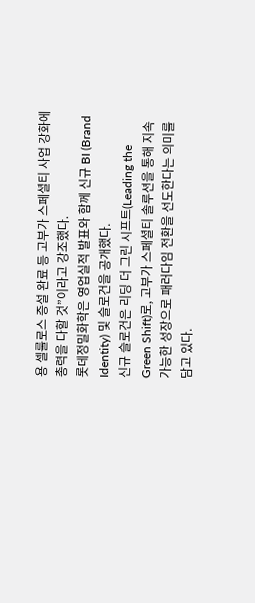용 셀룰로스 증설 완료 등 고부가 스페셜티 사업 강화에 총력을 다할 것”이라고 강조했다.
롯데정밀화학은 영업실적 발표와 함께 신규 BI (Brand Identity) 및 슬로건을 공개했다.
신규 슬로건은 리딩 더 그린 시프트(Leading the Green Shift)로, 고부가 스페셜티 솔루션을 통해 지속가능한 성장으로 패러다임 전환을 선도한다는 의미를 담고 있다.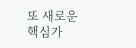또 새로운 핵심가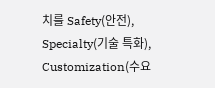치를 Safety(안전), Specialty(기술 특화), Customization(수요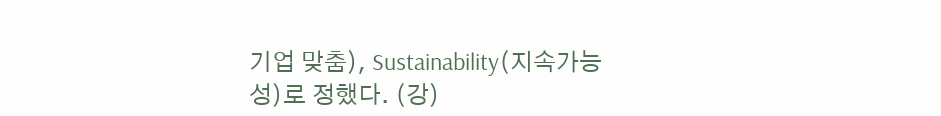기업 맞춤), Sustainability(지속가능성)로 정했다. (강)